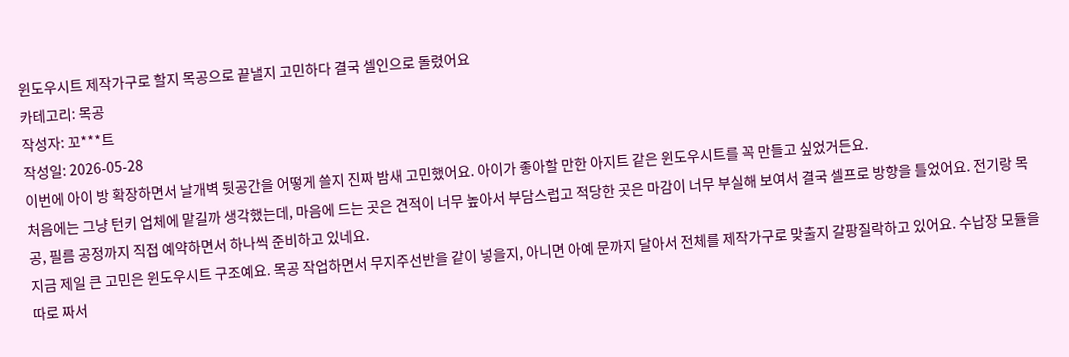윈도우시트 제작가구로 할지 목공으로 끝낼지 고민하다 결국 셀인으로 돌렸어요
카테고리: 목공
작성자: 꼬***트
작성일: 2026-05-28
이번에 아이 방 확장하면서 날개벽 뒷공간을 어떻게 쓸지 진짜 밤새 고민했어요. 아이가 좋아할 만한 아지트 같은 윈도우시트를 꼭 만들고 싶었거든요.
처음에는 그냥 턴키 업체에 맡길까 생각했는데, 마음에 드는 곳은 견적이 너무 높아서 부담스럽고 적당한 곳은 마감이 너무 부실해 보여서 결국 셀프로 방향을 틀었어요. 전기랑 목공, 필름 공정까지 직접 예약하면서 하나씩 준비하고 있네요.
지금 제일 큰 고민은 윈도우시트 구조예요. 목공 작업하면서 무지주선반을 같이 넣을지, 아니면 아예 문까지 달아서 전체를 제작가구로 맞출지 갈팡질락하고 있어요. 수납장 모듈을 따로 짜서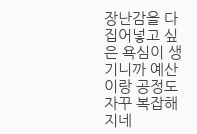장난감을 다 집어넣고 싶은 욕심이 생기니까 예산이랑 공정도 자꾸 복잡해지네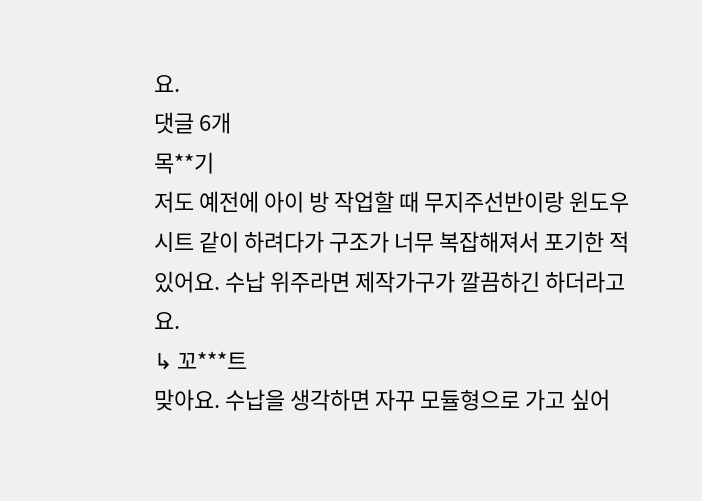요.
댓글 6개
목**기
저도 예전에 아이 방 작업할 때 무지주선반이랑 윈도우시트 같이 하려다가 구조가 너무 복잡해져서 포기한 적 있어요. 수납 위주라면 제작가구가 깔끔하긴 하더라고요.
↳ 꼬***트
맞아요. 수납을 생각하면 자꾸 모듈형으로 가고 싶어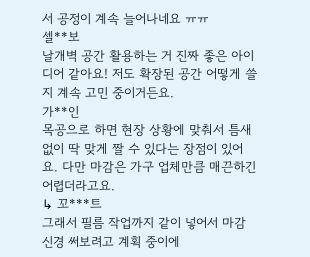서 공정이 계속 늘어나네요 ㅠㅠ
셀**보
날개벽 공간 활용하는 거 진짜 좋은 아이디어 같아요! 저도 확장된 공간 어떻게 쓸지 계속 고민 중이거든요.
가**인
목공으로 하면 현장 상황에 맞춰서 틈새 없이 딱 맞게 짤 수 있다는 장점이 있어요. 다만 마감은 가구 업체만큼 매끈하긴 어렵더라고요.
↳ 꼬***트
그래서 필름 작업까지 같이 넣어서 마감 신경 써보려고 계획 중이에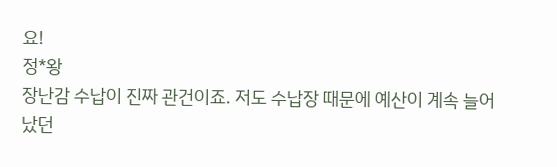요!
정*왕
장난감 수납이 진짜 관건이죠. 저도 수납장 때문에 예산이 계속 늘어났던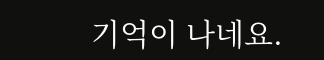기억이 나네요.